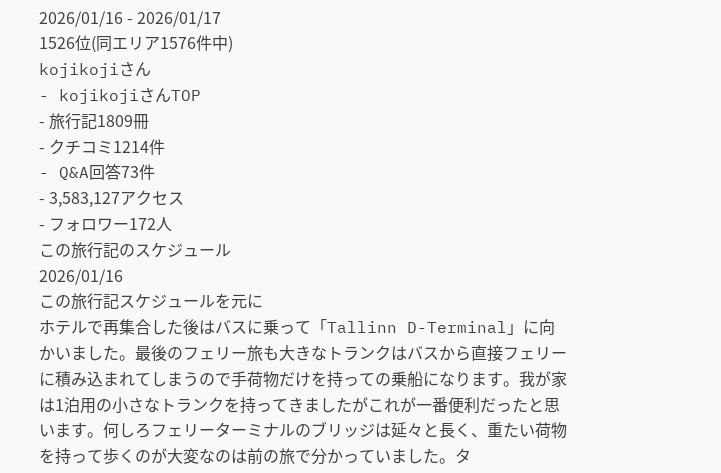2026/01/16 - 2026/01/17
1526位(同エリア1576件中)
kojikojiさん
- kojikojiさんTOP
- 旅行記1809冊
- クチコミ1214件
- Q&A回答73件
- 3,583,127アクセス
- フォロワー172人
この旅行記のスケジュール
2026/01/16
この旅行記スケジュールを元に
ホテルで再集合した後はバスに乗って「Tallinn D-Terminal」に向かいました。最後のフェリー旅も大きなトランクはバスから直接フェリーに積み込まれてしまうので手荷物だけを持っての乗船になります。我が家は1泊用の小さなトランクを持ってきましたがこれが一番便利だったと思います。何しろフェリーターミナルのブリッジは延々と長く、重たい荷物を持って歩くのが大変なのは前の旅で分かっていました。タ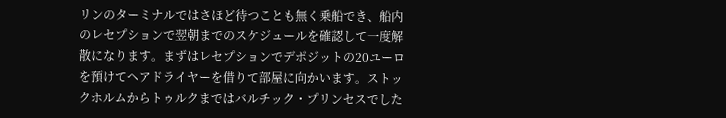リンのターミナルではさほど待つことも無く乗船でき、船内のレセプションで翌朝までのスケジュールを確認して一度解散になります。まずはレセプションでデポジットの20ユーロを預けてヘアドライヤーを借りて部屋に向かいます。ストックホルムからトゥルクまではバルチック・プリンセスでした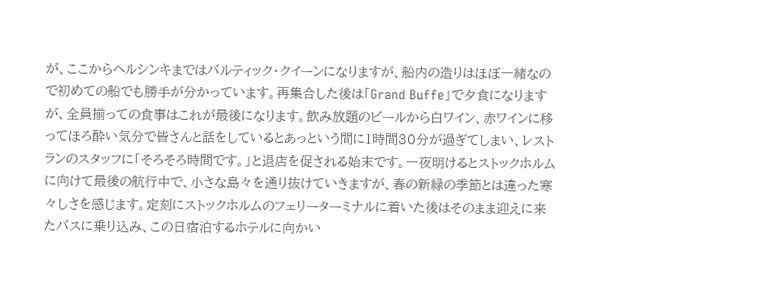が、ここからヘルシンキまではバルティック・クイーンになりますが、船内の造りはほぼ一緒なので初めての船でも勝手が分かっています。再集合した後は「Grand Buffe」で夕食になりますが、全員揃っての食事はこれが最後になります。飲み放題のビールから白ワイン、赤ワインに移ってほろ酔い気分で皆さんと話をしているとあっという間に1時間30分が過ぎてしまい、レストランのスタッフに「そろそろ時間です。」と退店を促される始末です。一夜明けるとストックホルムに向けて最後の航行中で、小さな島々を通り抜けていきますが、春の新緑の季節とは違った寒々しさを感じます。定刻にストックホルムのフェリーターミナルに着いた後はそのまま迎えに来たバスに乗り込み、この日宿泊するホテルに向かい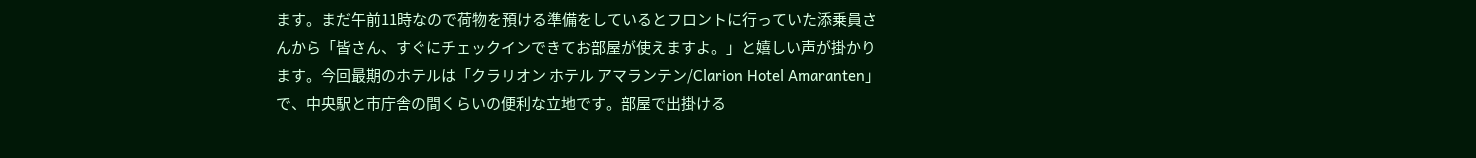ます。まだ午前11時なので荷物を預ける準備をしているとフロントに行っていた添乗員さんから「皆さん、すぐにチェックインできてお部屋が使えますよ。」と嬉しい声が掛かります。今回最期のホテルは「クラリオン ホテル アマランテン/Clarion Hotel Amaranten」で、中央駅と市庁舎の間くらいの便利な立地です。部屋で出掛ける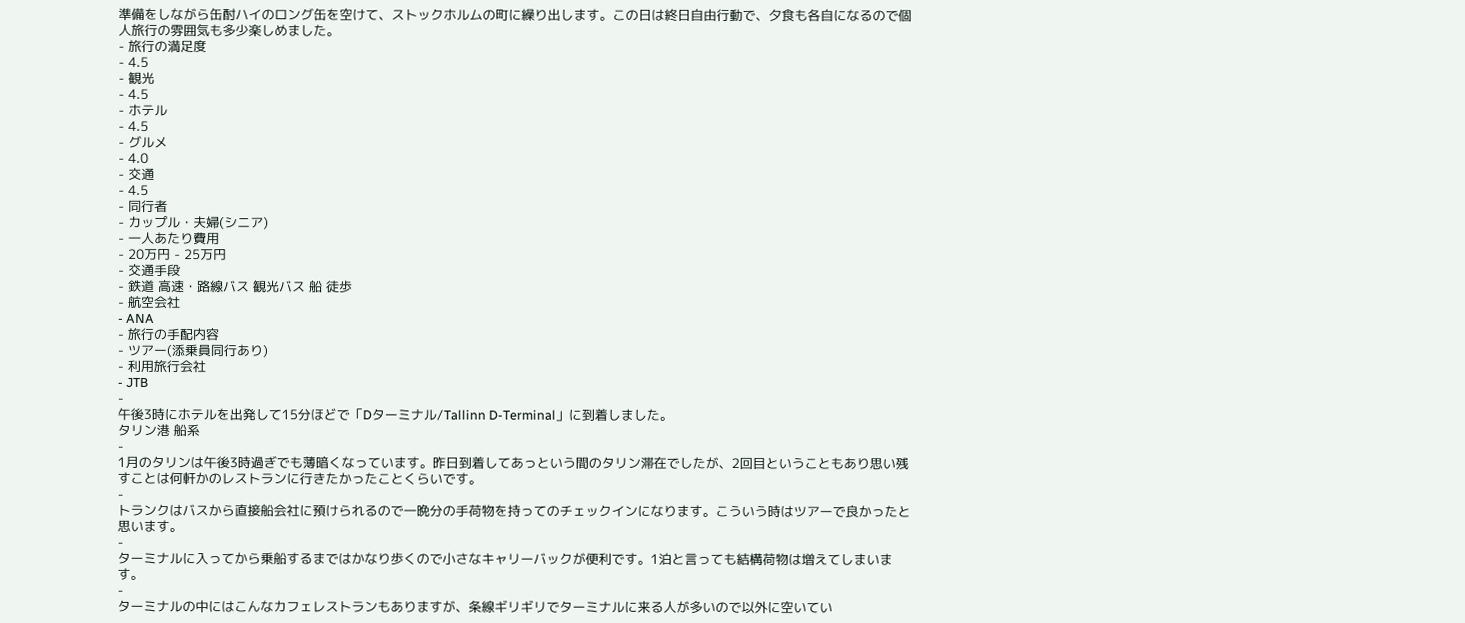準備をしながら缶酎ハイのロング缶を空けて、ストックホルムの町に繰り出します。この日は終日自由行動で、夕食も各自になるので個人旅行の雰囲気も多少楽しめました。
- 旅行の満足度
- 4.5
- 観光
- 4.5
- ホテル
- 4.5
- グルメ
- 4.0
- 交通
- 4.5
- 同行者
- カップル・夫婦(シニア)
- 一人あたり費用
- 20万円 - 25万円
- 交通手段
- 鉄道 高速・路線バス 観光バス 船 徒歩
- 航空会社
- ANA
- 旅行の手配内容
- ツアー(添乗員同行あり)
- 利用旅行会社
- JTB
-
午後3時にホテルを出発して15分ほどで「Dターミナル/Tallinn D-Terminal」に到着しました。
タリン港 船系
-
1月のタリンは午後3時過ぎでも薄暗くなっています。昨日到着してあっという間のタリン滞在でしたが、2回目ということもあり思い残すことは何軒かのレストランに行きたかったことくらいです。
-
トランクはバスから直接船会社に預けられるので一晩分の手荷物を持ってのチェックインになります。こういう時はツアーで良かったと思います。
-
ターミナルに入ってから乗船するまではかなり歩くので小さなキャリーバックが便利です。1泊と言っても結構荷物は増えてしまいます。
-
ターミナルの中にはこんなカフェレストランもありますが、条線ギリギリでターミナルに来る人が多いので以外に空いてい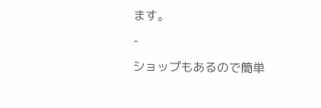ます。
-
ショップもあるので簡単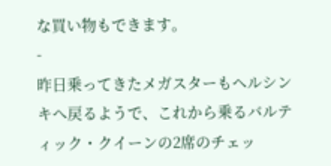な買い物もできます。
-
昨日乗ってきたメガスターもヘルシンキへ戻るようで、これから乗るバルティック・クイーンの2席のチェッ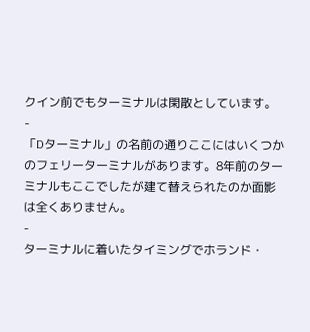クイン前でもターミナルは閑散としています。
-
「Dターミナル」の名前の通りここにはいくつかのフェリーターミナルがあります。8年前のターミナルもここでしたが建て替えられたのか面影は全くありません。
-
ターミナルに着いたタイミングでホランド・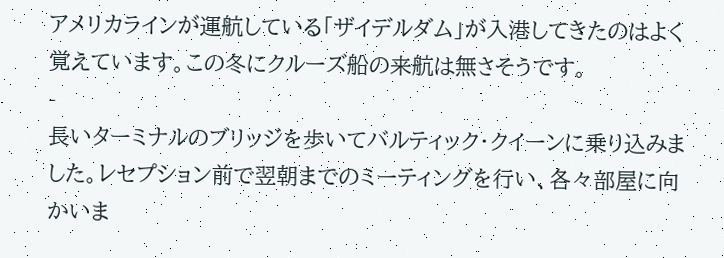アメリカラインが運航している「ザイデルダム」が入港してきたのはよく覚えています。この冬にクルーズ船の来航は無さそうです。
-
長いターミナルのブリッジを歩いてバルティック・クイーンに乗り込みました。レセプション前で翌朝までのミーティングを行い、各々部屋に向かいま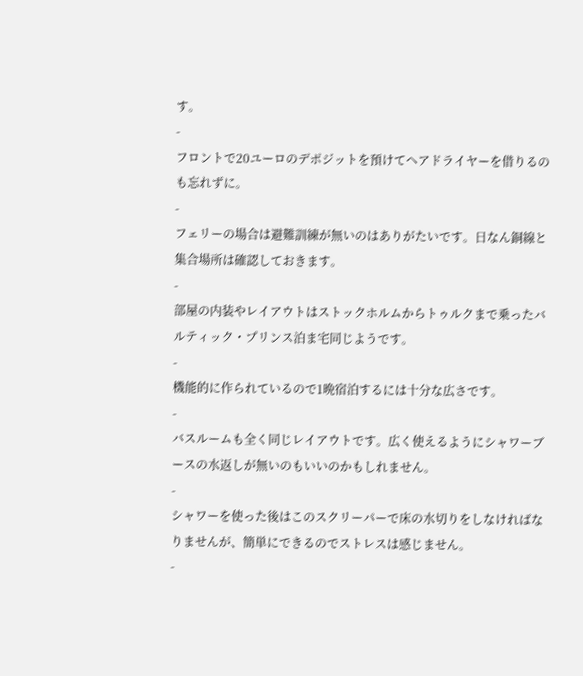す。
-
フロントで20ユーロのデポジットを預けてヘアドライヤーを借りるのも忘れずに。
-
フェリーの場合は避難訓練が無いのはありがたいです。日なん銅線と集合場所は確認しておきます。
-
部屋の内装やレイアウトはストックホルムからトゥルクまで乗ったバルティック・プリンス泊ま宅同じようです。
-
機能的に作られているので1晩宿泊するには十分な広さです。
-
バスルームも全く同じレイアウトです。広く使えるようにシャワーブースの水返しが無いのもいいのかもしれません。
-
シャワーを使った後はこのスクリーパーで床の水切りをしなければなりませんが、簡単にできるのでストレスは感じません。
-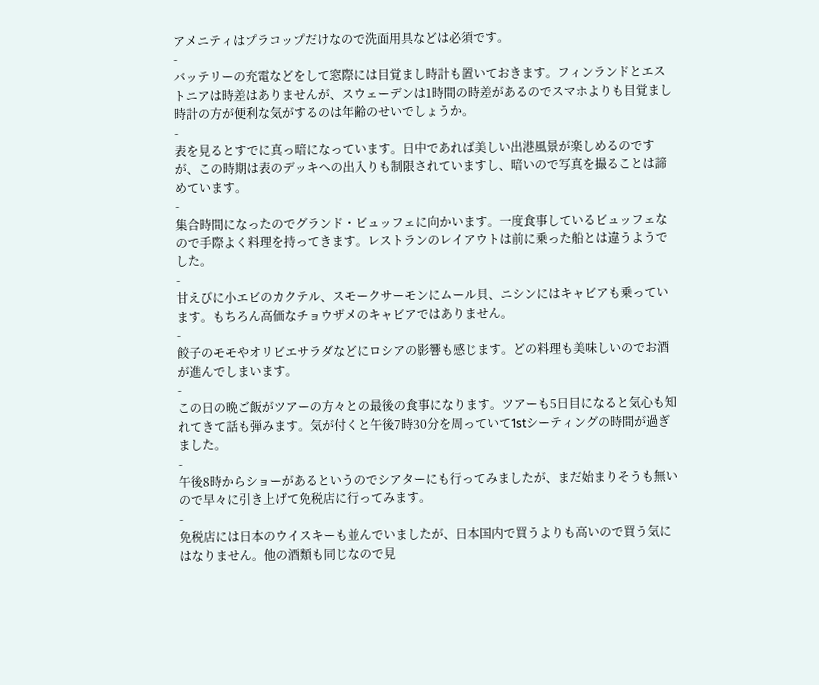アメニティはプラコップだけなので洗面用具などは必須です。
-
バッテリーの充電などをして窓際には目覚まし時計も置いておきます。フィンランドとエストニアは時差はありませんが、スウェーデンは1時間の時差があるのでスマホよりも目覚まし時計の方が便利な気がするのは年齢のせいでしょうか。
-
表を見るとすでに真っ暗になっています。日中であれば美しい出港風景が楽しめるのですが、この時期は表のデッキへの出入りも制限されていますし、暗いので写真を撮ることは諦めています。
-
集合時間になったのでグランド・ビュッフェに向かいます。一度食事しているビュッフェなので手際よく料理を持ってきます。レストランのレイアウトは前に乗った船とは違うようでした。
-
甘えびに小エビのカクテル、スモークサーモンにムール貝、ニシンにはキャビアも乗っています。もちろん高価なチョウザメのキャビアではありません。
-
餃子のモモやオリビエサラダなどにロシアの影響も感じます。どの料理も美味しいのでお酒が進んでしまいます。
-
この日の晩ご飯がツアーの方々との最後の食事になります。ツアーも5日目になると気心も知れてきて話も弾みます。気が付くと午後7時30分を周っていて1stシーティングの時間が過ぎました。
-
午後8時からショーがあるというのでシアターにも行ってみましたが、まだ始まりそうも無いので早々に引き上げて免税店に行ってみます。
-
免税店には日本のウイスキーも並んでいましたが、日本国内で買うよりも高いので買う気にはなりません。他の酒類も同じなので見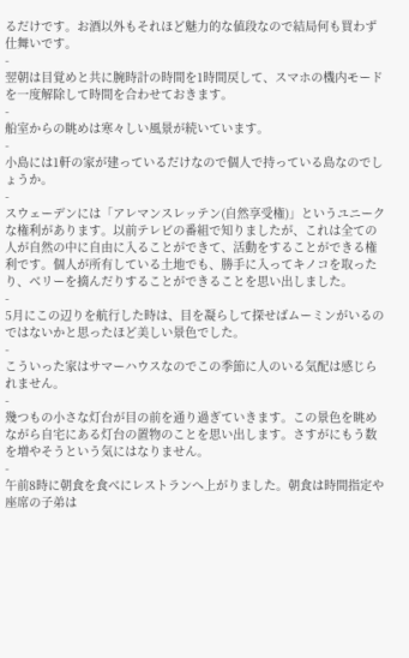るだけです。お酒以外もそれほど魅力的な値段なので結局何も買わず仕舞いです。
-
翌朝は目覚めと共に腕時計の時間を1時間戻して、スマホの機内モードを一度解除して時間を合わせておきます。
-
船室からの眺めは寒々しい風景が続いています。
-
小島には1軒の家が建っているだけなので個人で持っている島なのでしょうか。
-
スウェーデンには「アレマンスレッテン(自然享受権)」というユニークな権利があります。以前テレビの番組で知りましたが、これは全ての人が自然の中に自由に入ることができて、活動をすることができる権利です。個人が所有している土地でも、勝手に入ってキノコを取ったり、ベリーを摘んだりすることができることを思い出しました。
-
5月にこの辺りを航行した時は、目を凝らして探せばムーミンがいるのではないかと思ったほど美しい景色でした。
-
こういった家はサマーハウスなのでこの季節に人のいる気配は感じられません。
-
幾つもの小さな灯台が目の前を通り過ぎていきます。この景色を眺めながら自宅にある灯台の置物のことを思い出します。さすがにもう数を増やそうという気にはなりません。
-
午前8時に朝食を食べにレストランへ上がりました。朝食は時間指定や座席の子弟は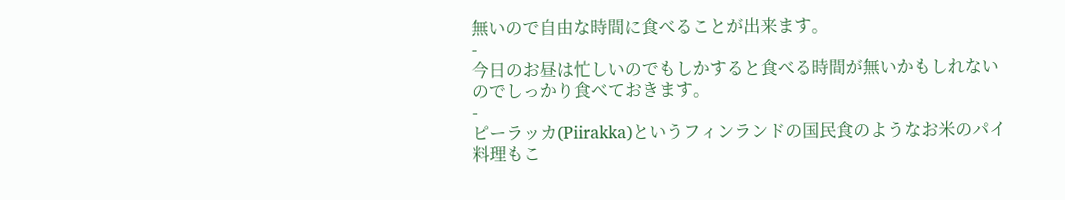無いので自由な時間に食べることが出来ます。
-
今日のお昼は忙しいのでもしかすると食べる時間が無いかもしれないのでしっかり食べておきます。
-
ピーラッカ(Piirakka)というフィンランドの国民食のようなお米のパイ料理もこ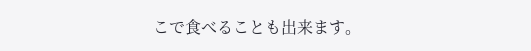こで食べることも出来ます。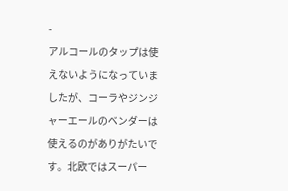-
アルコールのタップは使えないようになっていましたが、コーラやジンジャーエールのベンダーは使えるのがありがたいです。北欧ではスーパー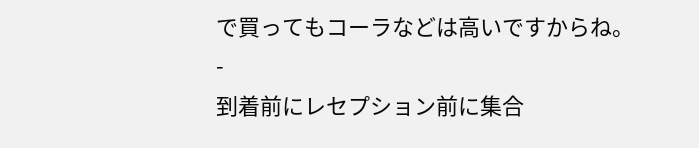で買ってもコーラなどは高いですからね。
-
到着前にレセプション前に集合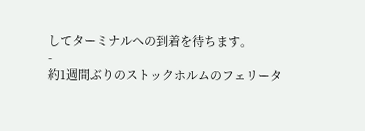してターミナルへの到着を待ちます。
-
約1週間ぶりのストックホルムのフェリータ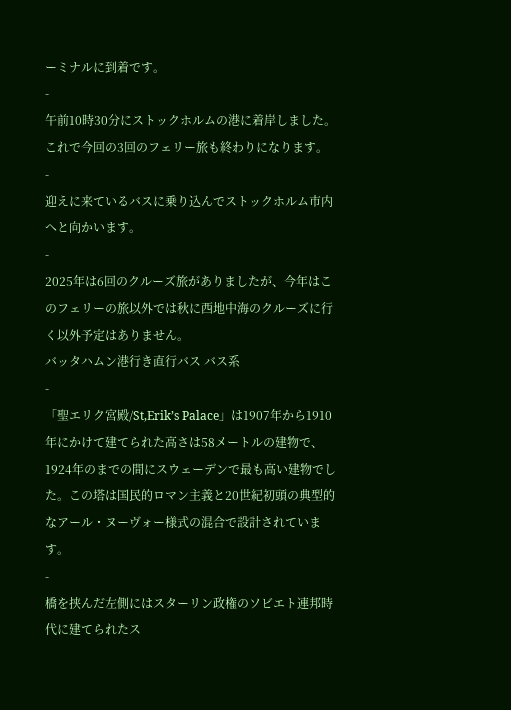ーミナルに到着です。
-
午前10時30分にストックホルムの港に着岸しました。これで今回の3回のフェリー旅も終わりになります。
-
迎えに来ているバスに乗り込んでストックホルム市内へと向かいます。
-
2025年は6回のクルーズ旅がありましたが、今年はこのフェリーの旅以外では秋に西地中海のクルーズに行く以外予定はありません。
バッタハムン港行き直行バス バス系
-
「聖エリク宮殿/St,Erik’s Palace」は1907年から1910年にかけて建てられた高さは58メートルの建物で、1924年のまでの間にスウェーデンで最も高い建物でした。この塔は国民的ロマン主義と20世紀初頭の典型的なアール・ヌーヴォー様式の混合で設計されています。
-
橋を挟んだ左側にはスターリン政権のソビエト連邦時代に建てられたス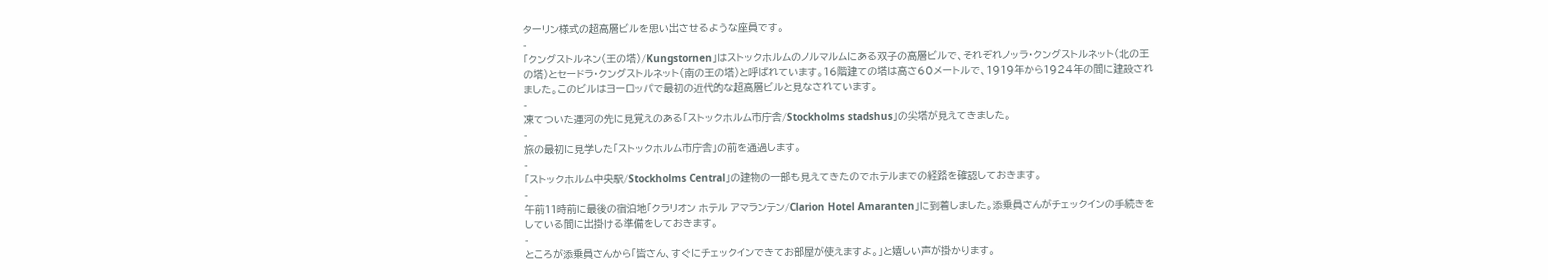ターリン様式の超高層ビルを思い出させるような座員です。
-
「クングストルネン(王の塔)/Kungstornen」はストックホルムのノルマルムにある双子の高層ビルで、それぞれノッラ・クングストルネット(北の王の塔)とセードラ・クングストルネット(南の王の塔)と呼ばれています。16階建ての塔は高さ60メートルで、1919年から1924年の間に建設されました。このビルはヨーロッパで最初の近代的な超高層ビルと見なされています。
-
凍てついた運河の先に見覚えのある「ストックホルム市庁舎/Stockholms stadshus」の尖塔が見えてきました。
-
旅の最初に見学した「ストックホルム市庁舎」の前を通過します。
-
「ストックホルム中央駅/Stockholms Central」の建物の一部も見えてきたのでホテルまでの経路を確認しておきます。
-
午前11時前に最後の宿泊地「クラリオン ホテル アマランテン/Clarion Hotel Amaranten」に到着しました。添乗員さんがチェックインの手続きをしている間に出掛ける準備をしておきます。
-
ところが添乗員さんから「皆さん、すぐにチェックインできてお部屋が使えますよ。」と嬉しい声が掛かります。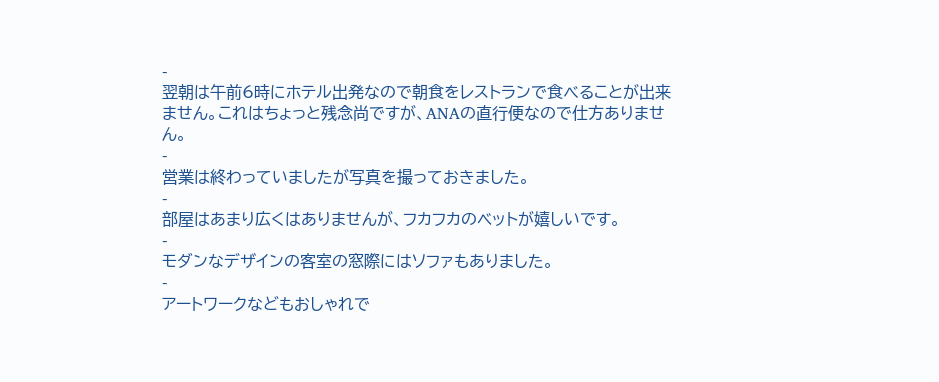-
翌朝は午前6時にホテル出発なので朝食をレストランで食べることが出来ません。これはちょっと残念尚ですが、ANAの直行便なので仕方ありません。
-
営業は終わっていましたが写真を撮っておきました。
-
部屋はあまり広くはありませんが、フカフカのベットが嬉しいです。
-
モダンなデザインの客室の窓際にはソファもありました。
-
アートワークなどもおしゃれで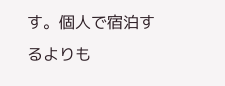す。個人で宿泊するよりも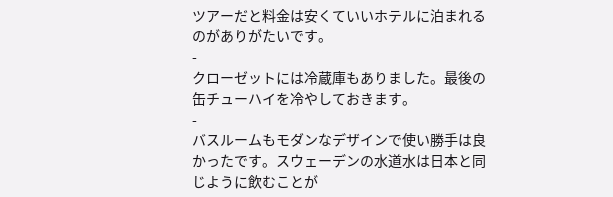ツアーだと料金は安くていいホテルに泊まれるのがありがたいです。
-
クローゼットには冷蔵庫もありました。最後の缶チューハイを冷やしておきます。
-
バスルームもモダンなデザインで使い勝手は良かったです。スウェーデンの水道水は日本と同じように飲むことが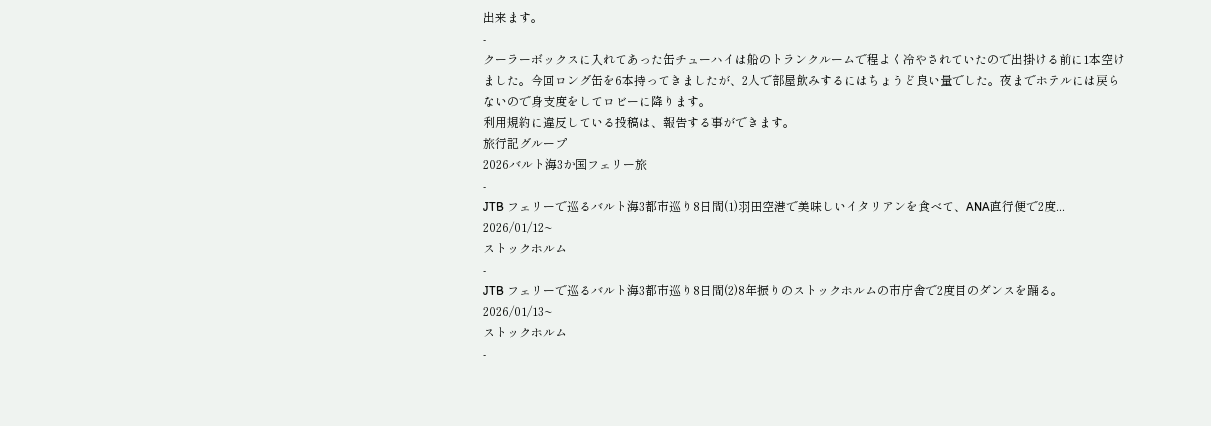出来ます。
-
クーラーボックスに入れてあった缶チューハイは船のトランクルームで程よく冷やされていたので出掛ける前に1本空けました。今回ロング缶を6本持ってきましたが、2人で部屋飲みするにはちょうど良い量でした。夜までホテルには戻らないので身支度をしてロビーに降ります。
利用規約に違反している投稿は、報告する事ができます。
旅行記グループ
2026バルト海3か国フェリー旅
-
JTB フェリーで巡るバルト海3都市巡り8日間(1)羽田空港で美味しいイタリアンを食べて、ANA直行便で2度...
2026/01/12~
ストックホルム
-
JTB フェリーで巡るバルト海3都市巡り8日間(2)8年振りのストックホルムの市庁舎で2度目のダンスを踊る。
2026/01/13~
ストックホルム
-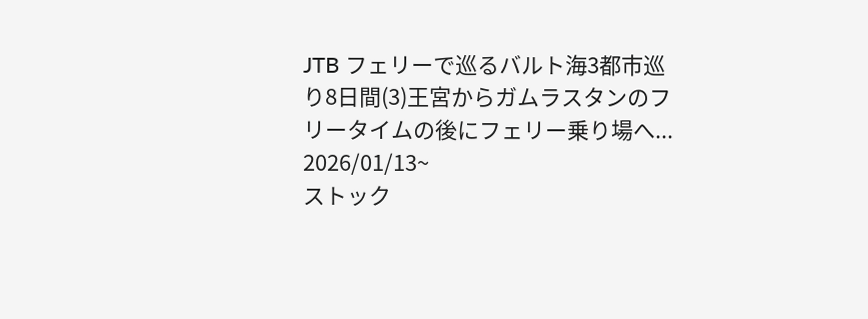JTB フェリーで巡るバルト海3都市巡り8日間(3)王宮からガムラスタンのフリータイムの後にフェリー乗り場へ...
2026/01/13~
ストック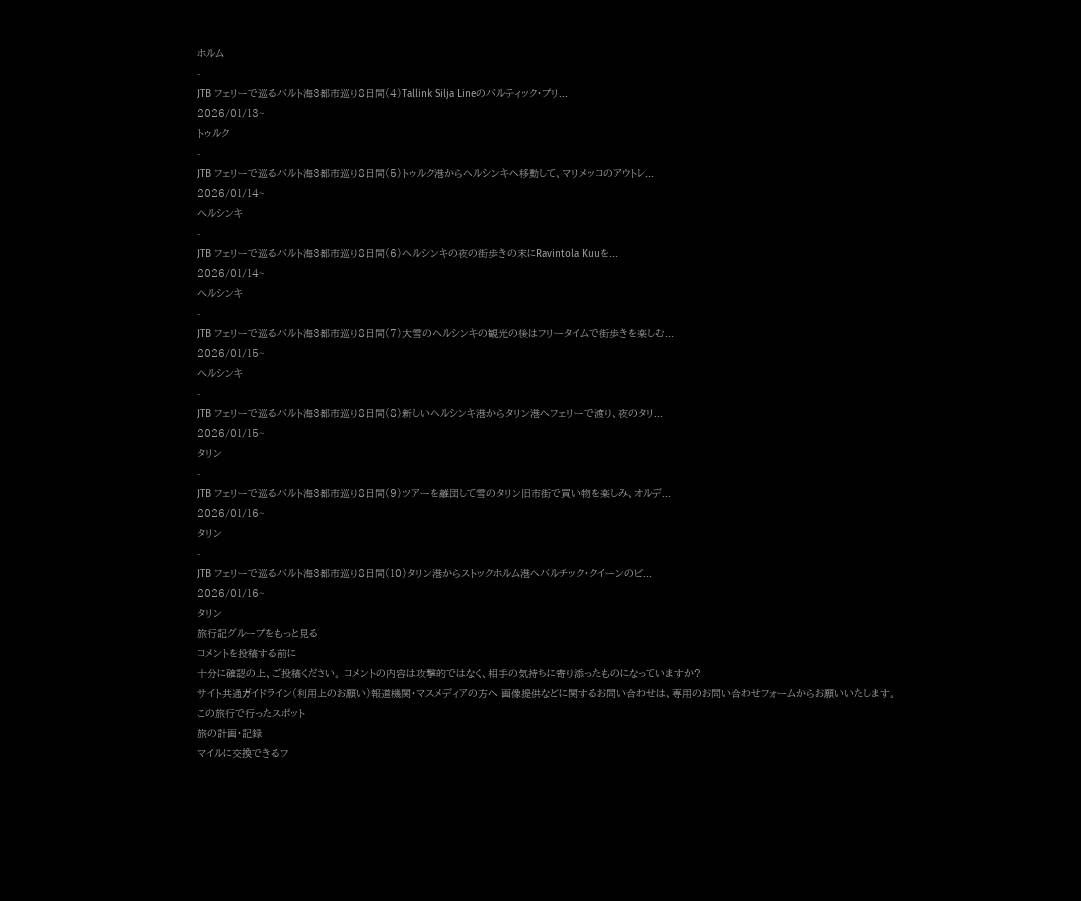ホルム
-
JTB フェリーで巡るバルト海3都市巡り8日間(4)Tallink Silja Lineのバルティック・プリ...
2026/01/13~
トゥルク
-
JTB フェリーで巡るバルト海3都市巡り8日間(5)トゥルク港からヘルシンキへ移動して、マリメッコのアウトレ...
2026/01/14~
ヘルシンキ
-
JTB フェリーで巡るバルト海3都市巡り8日間(6)ヘルシンキの夜の街歩きの末にRavintola Kuuを...
2026/01/14~
ヘルシンキ
-
JTB フェリーで巡るバルト海3都市巡り8日間(7)大雪のヘルシンキの観光の後はフリータイムで街歩きを楽しむ...
2026/01/15~
ヘルシンキ
-
JTB フェリーで巡るバルト海3都市巡り8日間(8)新しいヘルシンキ港からタリン港へフェリーで渡り、夜のタリ...
2026/01/15~
タリン
-
JTB フェリーで巡るバルト海3都市巡り8日間(9)ツアーを離団して雪のタリン旧市街で買い物を楽しみ、オルデ...
2026/01/16~
タリン
-
JTB フェリーで巡るバルト海3都市巡り8日間(10)タリン港からストックホルム港へバルチック・クイーンのビ...
2026/01/16~
タリン
旅行記グループをもっと見る
コメントを投稿する前に
十分に確認の上、ご投稿ください。 コメントの内容は攻撃的ではなく、相手の気持ちに寄り添ったものになっていますか?
サイト共通ガイドライン(利用上のお願い)報道機関・マスメディアの方へ 画像提供などに関するお問い合わせは、専用のお問い合わせフォームからお願いいたします。
この旅行で行ったスポット
旅の計画・記録
マイルに交換できるフ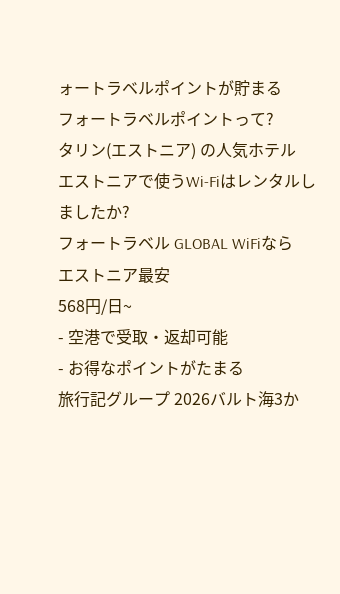ォートラベルポイントが貯まる
フォートラベルポイントって?
タリン(エストニア) の人気ホテル
エストニアで使うWi-Fiはレンタルしましたか?
フォートラベル GLOBAL WiFiなら
エストニア最安
568円/日~
- 空港で受取・返却可能
- お得なポイントがたまる
旅行記グループ 2026バルト海3か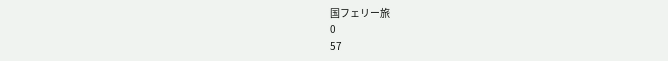国フェリー旅
0
57